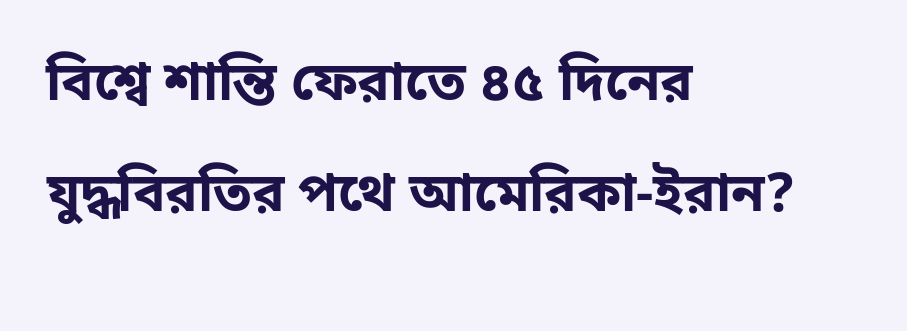বিশ্বে শান্তি ফেরাতে ৪৫ দিনের যুদ্ধবিরতির পথে আমেরিকা-ইরান?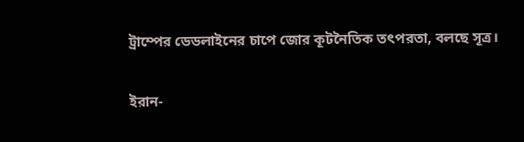ট্রাম্পের ডেডলাইনের চাপে জোর কূটনৈতিক তৎপরতা, বলছে সূত্র।

ইরান-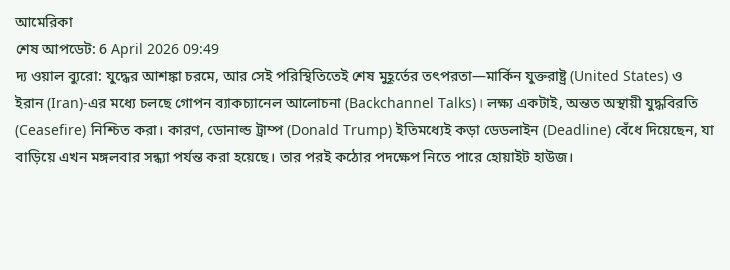আমেরিকা
শেষ আপডেট: 6 April 2026 09:49
দ্য ওয়াল ব্যুরো: যুদ্ধের আশঙ্কা চরমে, আর সেই পরিস্থিতিতেই শেষ মুহূর্তের তৎপরতা—মার্কিন যুক্তরাষ্ট্র (United States) ও ইরান (Iran)-এর মধ্যে চলছে গোপন ব্যাকচ্যানেল আলোচনা (Backchannel Talks)। লক্ষ্য একটাই, অন্তত অস্থায়ী যুদ্ধবিরতি (Ceasefire) নিশ্চিত করা। কারণ, ডোনাল্ড ট্রাম্প (Donald Trump) ইতিমধ্যেই কড়া ডেডলাইন (Deadline) বেঁধে দিয়েছেন, যা বাড়িয়ে এখন মঙ্গলবার সন্ধ্যা পর্যন্ত করা হয়েছে। তার পরই কঠোর পদক্ষেপ নিতে পারে হোয়াইট হাউজ।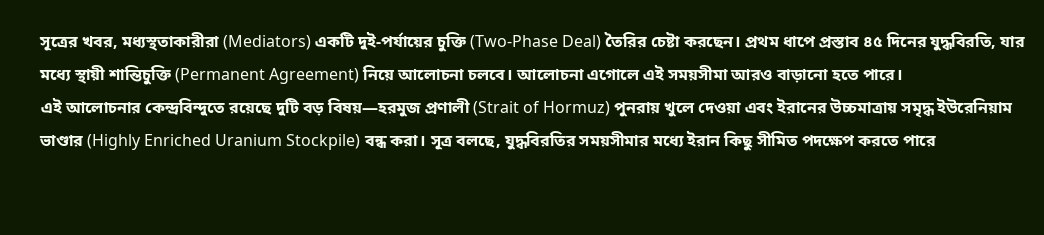সূত্রের খবর, মধ্যস্থতাকারীরা (Mediators) একটি দুই-পর্যায়ের চুক্তি (Two-Phase Deal) তৈরির চেষ্টা করছেন। প্রথম ধাপে প্রস্তাব ৪৫ দিনের যুদ্ধবিরতি, যার মধ্যে স্থায়ী শান্তিচুক্তি (Permanent Agreement) নিয়ে আলোচনা চলবে। আলোচনা এগোলে এই সময়সীমা আরও বাড়ানো হতে পারে।
এই আলোচনার কেন্দ্রবিন্দুতে রয়েছে দুটি বড় বিষয়—হরমুজ প্রণালী (Strait of Hormuz) পুনরায় খুলে দেওয়া এবং ইরানের উচ্চমাত্রায় সমৃদ্ধ ইউরেনিয়াম ভাণ্ডার (Highly Enriched Uranium Stockpile) বন্ধ করা। সূত্র বলছে, যুদ্ধবিরতির সময়সীমার মধ্যে ইরান কিছু সীমিত পদক্ষেপ করতে পারে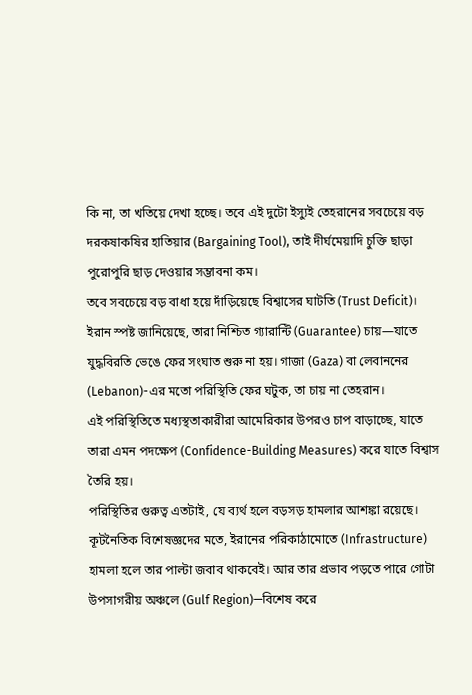কি না, তা খতিয়ে দেখা হচ্ছে। তবে এই দুটো ইস্যুই তেহরানের সবচেয়ে বড় দরকষাকষির হাতিয়ার (Bargaining Tool), তাই দীর্ঘমেয়াদি চুক্তি ছাড়া পুরোপুরি ছাড় দেওয়ার সম্ভাবনা কম।
তবে সবচেয়ে বড় বাধা হয়ে দাঁড়িয়েছে বিশ্বাসের ঘাটতি (Trust Deficit)। ইরান স্পষ্ট জানিয়েছে, তারা নিশ্চিত গ্যারান্টি (Guarantee) চায়—যাতে যুদ্ধবিরতি ভেঙে ফের সংঘাত শুরু না হয়। গাজা (Gaza) বা লেবাননের (Lebanon)-এর মতো পরিস্থিতি ফের ঘটুক, তা চায় না তেহরান।
এই পরিস্থিতিতে মধ্যস্থতাকারীরা আমেরিকার উপরও চাপ বাড়াচ্ছে, যাতে তারা এমন পদক্ষেপ (Confidence-Building Measures) করে যাতে বিশ্বাস তৈরি হয়।
পরিস্থিতির গুরুত্ব এতটাই, যে ব্যর্থ হলে বড়সড় হামলার আশঙ্কা রয়েছে। কূটনৈতিক বিশেষজ্ঞদের মতে, ইরানের পরিকাঠামোতে (Infrastructure) হামলা হলে তার পাল্টা জবাব থাকবেই। আর তার প্রভাব পড়তে পারে গোটা উপসাগরীয় অঞ্চলে (Gulf Region)—বিশেষ করে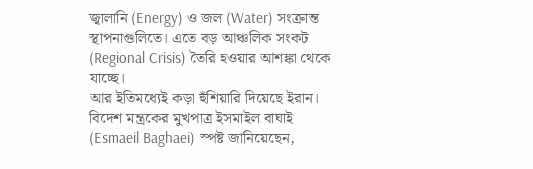জ্বালানি (Energy) ও জল (Water) সংক্রান্ত স্থাপনাগুলিতে। এতে বড় আঞ্চলিক সংকট (Regional Crisis) তৈরি হওয়ার আশঙ্কা থেকে যাচ্ছে।
আর ইতিমধ্যেই কড়া হুঁশিয়ারি দিয়েছে ইরান। বিদেশ মন্ত্রকের মুখপাত্র ইসমাইল বাঘাই (Esmaeil Baghaei) স্পষ্ট জানিয়েছেন,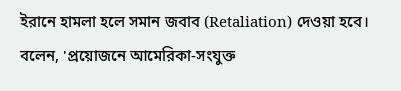ইরানে হামলা হলে সমান জবাব (Retaliation) দেওয়া হবে। বলেন, 'প্রয়োজনে আমেরিকা-সংযুক্ত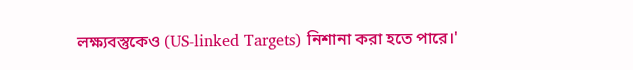লক্ষ্যবস্তুকেও (US-linked Targets) নিশানা করা হতে পারে।'